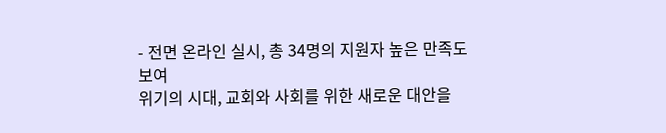- 전면 온라인 실시, 총 34명의 지원자 높은 만족도 보여
위기의 시대, 교회와 사회를 위한 새로운 대안을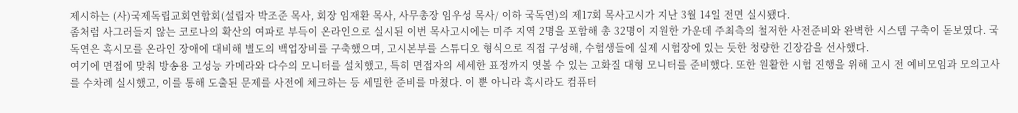제시하는 (사)국제독립교회연합회(설립자 박조준 목사, 회장 임재환 목사, 사무총장 임우성 목사/ 이하 국독연)의 제17회 목사고시가 지난 3월 14일 전면 실시됐다.
좀처럼 사그러들지 않는 코로나의 확산의 여파로 부득이 온라인으로 실시된 이번 목사고시에는 미주 지역 2명을 포함해 총 32명이 지원한 가운데 주최측의 철저한 사전준비와 완벽한 시스템 구축이 돋보였다. 국독연은 혹시모를 온라인 장애에 대비해 별도의 백업장비를 구축했으며, 고시본부를 스튜디오 형식으로 직접 구성해, 수험생들에 실제 시험장에 있는 듯한 청량한 긴장감을 선사했다.
여기에 면접에 맞춰 방송용 고성능 카메라와 다수의 모니터를 설치했고, 특히 면접자의 세세한 표정까지 엿볼 수 있는 고화질 대형 모니터를 준비했다. 또한 원활한 시험 진행을 위해 고시 전 예비모임과 모의고사를 수차례 실시했고, 이를 통해 도출된 문제를 사전에 체크하는 등 세밀한 준비를 마쳤다. 이 뿐 아니라 혹시라도 컴퓨터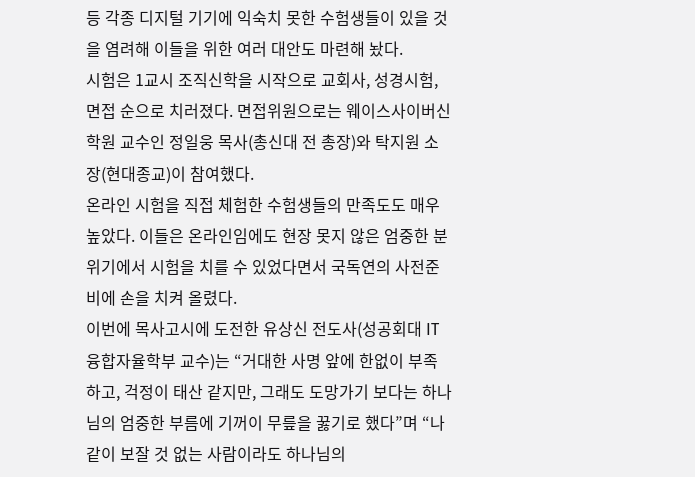등 각종 디지털 기기에 익숙치 못한 수험생들이 있을 것을 염려해 이들을 위한 여러 대안도 마련해 놨다.
시험은 1교시 조직신학을 시작으로 교회사, 성경시험, 면접 순으로 치러졌다. 면접위원으로는 웨이스사이버신학원 교수인 정일웅 목사(총신대 전 총장)와 탁지원 소장(현대종교)이 참여했다.
온라인 시험을 직접 체험한 수험생들의 만족도도 매우 높았다. 이들은 온라인임에도 현장 못지 않은 엄중한 분위기에서 시험을 치를 수 있었다면서 국독연의 사전준비에 손을 치켜 올렸다.
이번에 목사고시에 도전한 유상신 전도사(성공회대 IT융합자율학부 교수)는 “거대한 사명 앞에 한없이 부족하고, 걱정이 태산 같지만, 그래도 도망가기 보다는 하나님의 엄중한 부름에 기꺼이 무릎을 꿇기로 했다”며 “나같이 보잘 것 없는 사람이라도 하나님의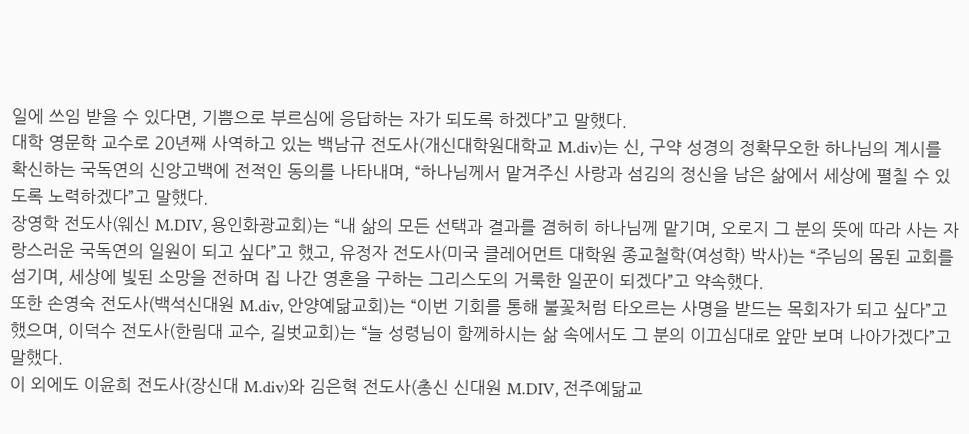일에 쓰임 받을 수 있다면, 기쁨으로 부르심에 응답하는 자가 되도록 하겠다”고 말했다.
대학 영문학 교수로 20년째 사역하고 있는 백남규 전도사(개신대학원대학교 M.div)는 신, 구약 성경의 정확무오한 하나님의 계시를 확신하는 국독연의 신앙고백에 전적인 동의를 나타내며, “하나님께서 맡겨주신 사랑과 섬김의 정신을 남은 삶에서 세상에 펼칠 수 있도록 노력하겠다”고 말했다.
장영학 전도사(웨신 M.DIV, 용인화광교회)는 “내 삶의 모든 선택과 결과를 겸허히 하나님께 맡기며, 오로지 그 분의 뜻에 따라 사는 자랑스러운 국독연의 일원이 되고 싶다”고 했고, 유정자 전도사(미국 클레어먼트 대학원 종교철학(여성학) 박사)는 “주님의 몸된 교회를 섬기며, 세상에 빛된 소망을 전하며 집 나간 영혼을 구하는 그리스도의 거룩한 일꾼이 되겠다”고 약속했다.
또한 손영숙 전도사(백석신대원 M.div, 안양예닮교회)는 “이번 기회를 통해 불꽃처럼 타오르는 사명을 받드는 목회자가 되고 싶다”고 했으며, 이덕수 전도사(한림대 교수, 길벗교회)는 “늘 성령님이 함께하시는 삶 속에서도 그 분의 이끄심대로 앞만 보며 나아가겠다”고 말했다.
이 외에도 이윤희 전도사(장신대 M.div)와 김은혁 전도사(총신 신대원 M.DIV, 전주예닮교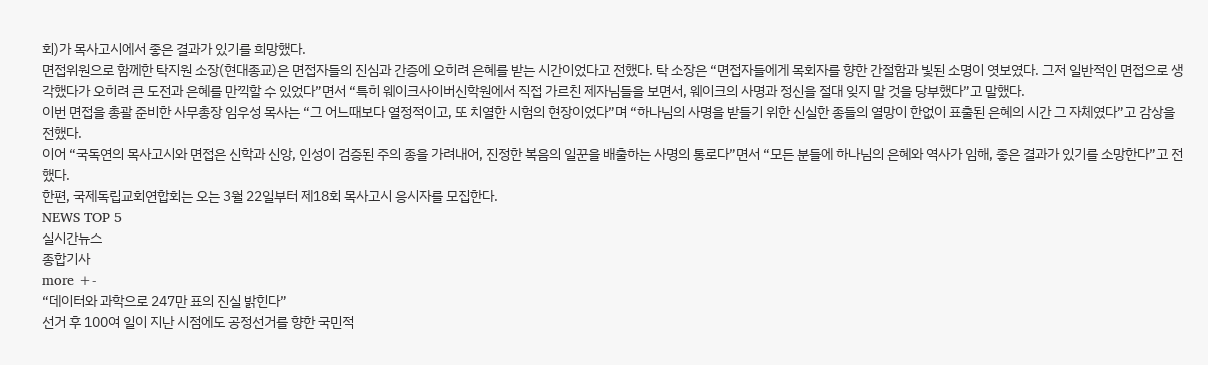회)가 목사고시에서 좋은 결과가 있기를 희망했다.
면접위원으로 함께한 탁지원 소장(현대종교)은 면접자들의 진심과 간증에 오히려 은혜를 받는 시간이었다고 전했다. 탁 소장은 “면접자들에게 목회자를 향한 간절함과 빛된 소명이 엿보였다. 그저 일반적인 면접으로 생각했다가 오히려 큰 도전과 은혜를 만끽할 수 있었다”면서 “특히 웨이크사이버신학원에서 직접 가르친 제자님들을 보면서, 웨이크의 사명과 정신을 절대 잊지 말 것을 당부했다”고 말했다.
이번 면접을 총괄 준비한 사무총장 임우성 목사는 “그 어느때보다 열정적이고, 또 치열한 시험의 현장이었다”며 “하나님의 사명을 받들기 위한 신실한 종들의 열망이 한없이 표출된 은혜의 시간 그 자체였다”고 감상을 전했다.
이어 “국독연의 목사고시와 면접은 신학과 신앙, 인성이 검증된 주의 종을 가려내어, 진정한 복음의 일꾼을 배출하는 사명의 통로다”면서 “모든 분들에 하나님의 은혜와 역사가 임해, 좋은 결과가 있기를 소망한다”고 전했다.
한편, 국제독립교회연합회는 오는 3월 22일부터 제18회 목사고시 응시자를 모집한다.
NEWS TOP 5
실시간뉴스
종합기사
more +-
“데이터와 과학으로 247만 표의 진실 밝힌다”
선거 후 100여 일이 지난 시점에도 공정선거를 향한 국민적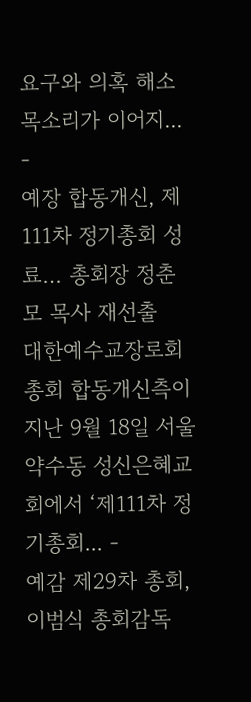요구와 의혹 해소 목소리가 이어지... -
예장 합동개신, 제111차 정기총회 성료… 총회장 정춘모 목사 재선출
대한예수교장로회총회 합동개신측이 지난 9월 18일 서울 약수동 성신은혜교회에서 ‘제111차 정기총회... -
예감 제29차 총회, 이범식 총회감독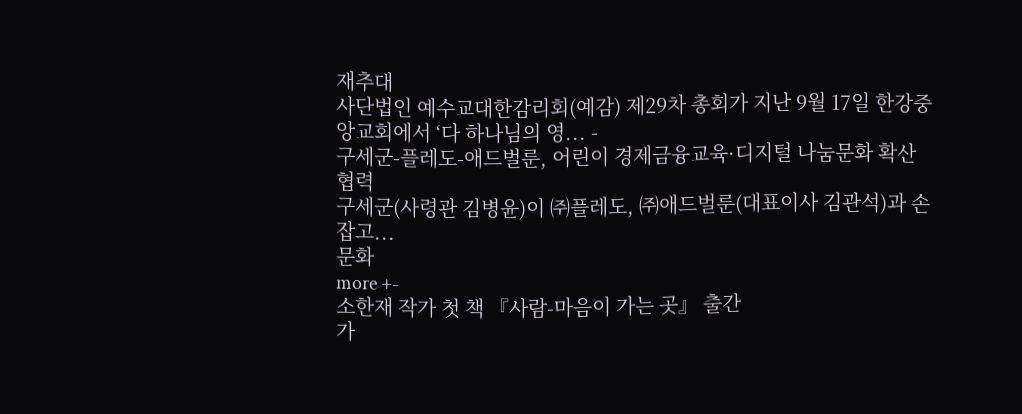재추대
사단법인 예수교대한감리회(예감) 제29차 총회가 지난 9월 17일 한강중앙교회에서 ‘다 하나님의 영... -
구세군-플레도-애드벌룬, 어린이 경제금융교육·디지털 나눔문화 확산 협력
구세군(사령관 김병윤)이 ㈜플레도, ㈜애드벌룬(대표이사 김관석)과 손잡고...
문화
more +-
소한재 작가 첫 책 『사람-마음이 가는 곳』 출간
가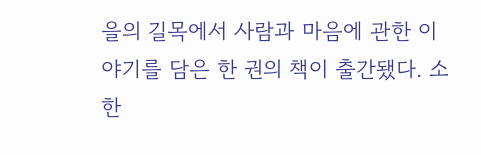을의 길목에서 사람과 마음에 관한 이야기를 담은 한 권의 책이 출간됐다. 소한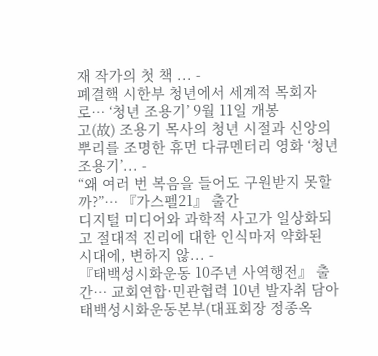재 작가의 첫 책 ... -
폐결핵 시한부 청년에서 세계적 목회자로… ‘청년 조용기’ 9월 11일 개봉
고(故) 조용기 목사의 청년 시절과 신앙의 뿌리를 조명한 휴먼 다큐멘터리 영화 ‘청년 조용기’... -
“왜 여러 번 복음을 들어도 구원받지 못할까?”… 『가스펠21』 출간
디지털 미디어와 과학적 사고가 일상화되고 절대적 진리에 대한 인식마저 약화된 시대에, 변하지 않... -
『태백성시화운동 10주년 사역행전』 출간… 교회연합·민관협력 10년 발자취 담아
태백성시화운동본부(대표회장 정종옥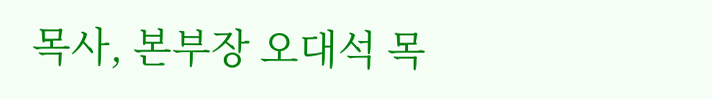목사, 본부장 오대석 목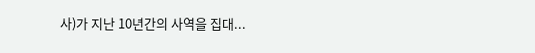사)가 지난 10년간의 사역을 집대...